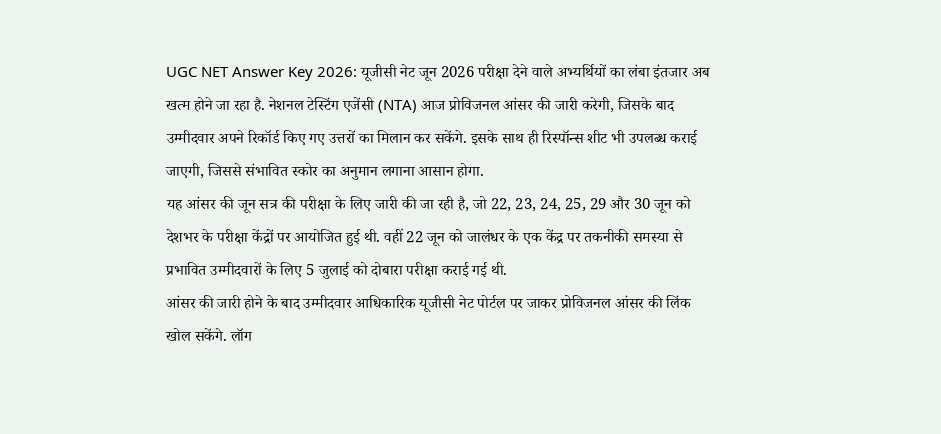UGC NET Answer Key 2026: यूजीसी नेट जून 2026 परीक्षा देने वाले अभ्यर्थियों का लंबा इंतजार अब खत्म होने जा रहा है. नेशनल टेस्टिंग एजेंसी (NTA) आज प्रोविजनल आंसर की जारी करेगी, जिसके बाद उम्मीदवार अपने रिकॉर्ड किए गए उत्तरों का मिलान कर सकेंगे. इसके साथ ही रिस्पॉन्स शीट भी उपलब्ध कराई जाएगी, जिससे संभावित स्कोर का अनुमान लगाना आसान होगा.
यह आंसर की जून सत्र की परीक्षा के लिए जारी की जा रही है, जो 22, 23, 24, 25, 29 और 30 जून को देशभर के परीक्षा केंद्रों पर आयोजित हुई थी. वहीं 22 जून को जालंधर के एक केंद्र पर तकनीकी समस्या से प्रभावित उम्मीदवारों के लिए 5 जुलाई को दोबारा परीक्षा कराई गई थी.
आंसर की जारी होने के बाद उम्मीदवार आधिकारिक यूजीसी नेट पोर्टल पर जाकर प्रोविजनल आंसर की लिंक खोल सकेंगे. लॉग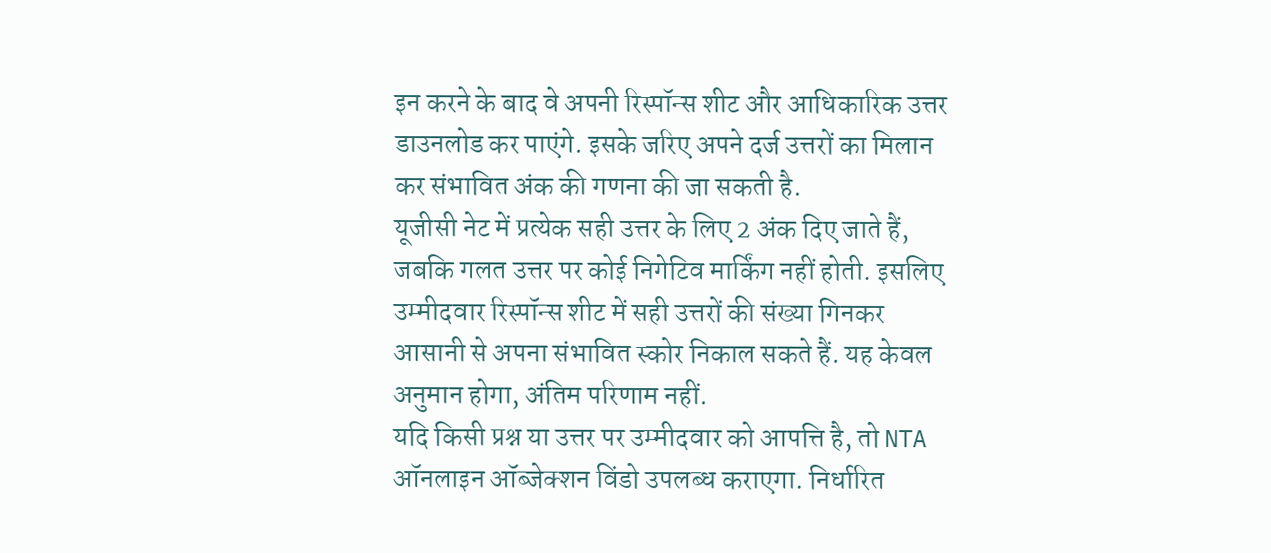इन करने के बाद वे अपनी रिस्पॉन्स शीट और आधिकारिक उत्तर डाउनलोड कर पाएंगे. इसके जरिए अपने दर्ज उत्तरों का मिलान कर संभावित अंक की गणना की जा सकती है.
यूजीसी नेट में प्रत्येक सही उत्तर के लिए 2 अंक दिए जाते हैं, जबकि गलत उत्तर पर कोई निगेटिव मार्किंग नहीं होती. इसलिए उम्मीदवार रिस्पॉन्स शीट में सही उत्तरों की संख्या गिनकर आसानी से अपना संभावित स्कोर निकाल सकते हैं. यह केवल अनुमान होगा, अंतिम परिणाम नहीं.
यदि किसी प्रश्न या उत्तर पर उम्मीदवार को आपत्ति है, तो NTA ऑनलाइन ऑब्जेक्शन विंडो उपलब्ध कराएगा. निर्धारित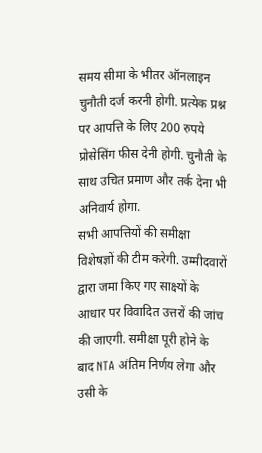समय सीमा के भीतर ऑनलाइन चुनौती दर्ज करनी होगी. प्रत्येक प्रश्न पर आपत्ति के लिए 200 रुपये प्रोसेसिंग फीस देनी होगी. चुनौती के साथ उचित प्रमाण और तर्क देना भी अनिवार्य होगा.
सभी आपत्तियों की समीक्षा विशेषज्ञों की टीम करेगी. उम्मीदवारों द्वारा जमा किए गए साक्ष्यों के आधार पर विवादित उत्तरों की जांच की जाएगी. समीक्षा पूरी होने के बाद NTA अंतिम निर्णय लेगा और उसी के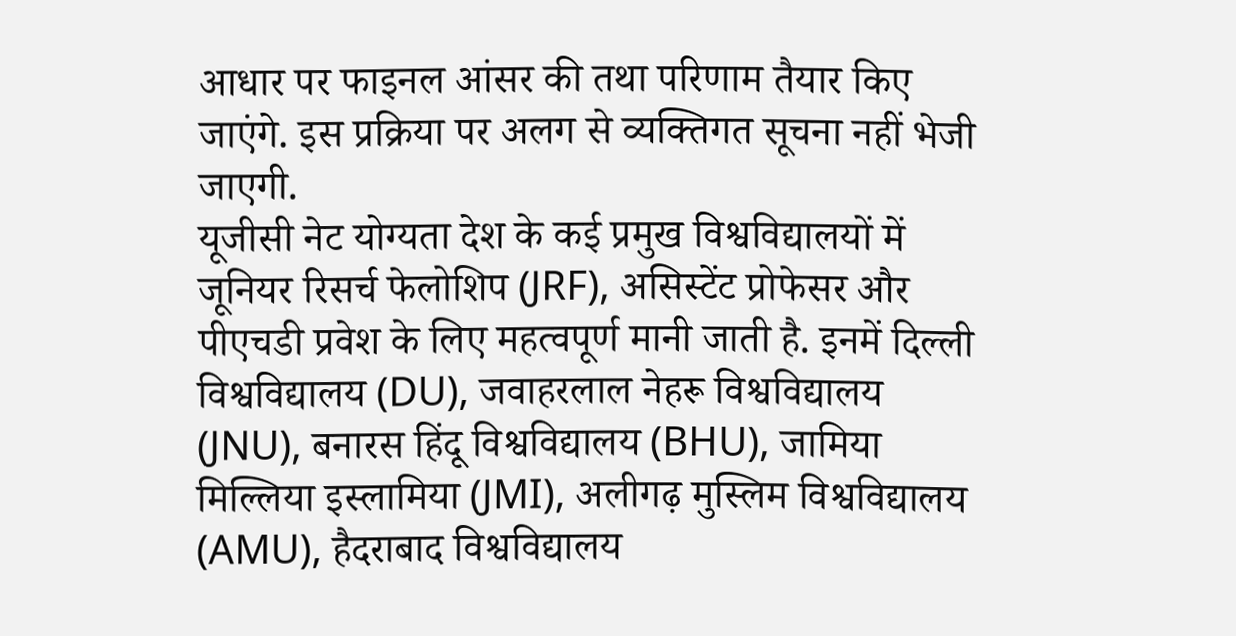आधार पर फाइनल आंसर की तथा परिणाम तैयार किए जाएंगे. इस प्रक्रिया पर अलग से व्यक्तिगत सूचना नहीं भेजी जाएगी.
यूजीसी नेट योग्यता देश के कई प्रमुख विश्वविद्यालयों में जूनियर रिसर्च फेलोशिप (JRF), असिस्टेंट प्रोफेसर और पीएचडी प्रवेश के लिए महत्वपूर्ण मानी जाती है. इनमें दिल्ली विश्वविद्यालय (DU), जवाहरलाल नेहरू विश्वविद्यालय (JNU), बनारस हिंदू विश्वविद्यालय (BHU), जामिया मिल्लिया इस्लामिया (JMI), अलीगढ़ मुस्लिम विश्वविद्यालय (AMU), हैदराबाद विश्वविद्यालय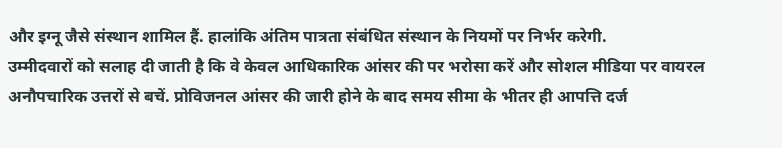और इग्नू जैसे संस्थान शामिल हैं. हालांकि अंतिम पात्रता संबंधित संस्थान के नियमों पर निर्भर करेगी.
उम्मीदवारों को सलाह दी जाती है कि वे केवल आधिकारिक आंसर की पर भरोसा करें और सोशल मीडिया पर वायरल अनौपचारिक उत्तरों से बचें. प्रोविजनल आंसर की जारी होने के बाद समय सीमा के भीतर ही आपत्ति दर्ज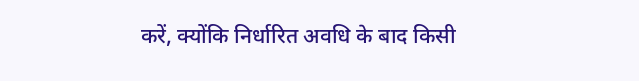करें, क्योंकि निर्धारित अवधि के बाद किसी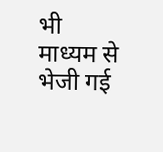भी माध्यम से भेजी गई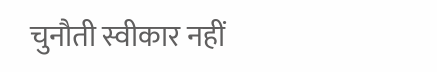चुनौती स्वीकार नहीं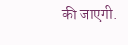की जाएगी.